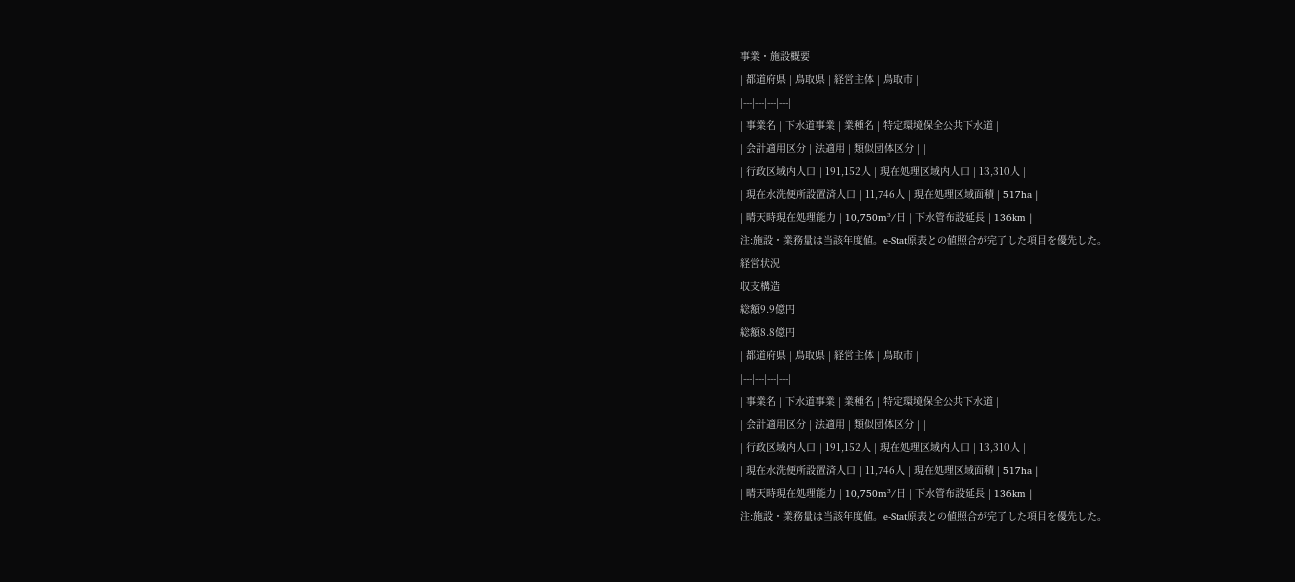事業・施設概要
| 都道府県 | 鳥取県 | 経営主体 | 鳥取市 |
|---|---|---|---|
| 事業名 | 下水道事業 | 業種名 | 特定環境保全公共下水道 |
| 会計適用区分 | 法適用 | 類似団体区分 | |
| 行政区域内人口 | 191,152人 | 現在処理区域内人口 | 13,310人 |
| 現在水洗便所設置済人口 | 11,746人 | 現在処理区域面積 | 517ha |
| 晴天時現在処理能力 | 10,750m³/日 | 下水管布設延長 | 136km |
注:施設・業務量は当該年度値。e-Stat原表との値照合が完了した項目を優先した。
経営状況
収支構造
総額9.9億円
総額8.8億円
| 都道府県 | 鳥取県 | 経営主体 | 鳥取市 |
|---|---|---|---|
| 事業名 | 下水道事業 | 業種名 | 特定環境保全公共下水道 |
| 会計適用区分 | 法適用 | 類似団体区分 | |
| 行政区域内人口 | 191,152人 | 現在処理区域内人口 | 13,310人 |
| 現在水洗便所設置済人口 | 11,746人 | 現在処理区域面積 | 517ha |
| 晴天時現在処理能力 | 10,750m³/日 | 下水管布設延長 | 136km |
注:施設・業務量は当該年度値。e-Stat原表との値照合が完了した項目を優先した。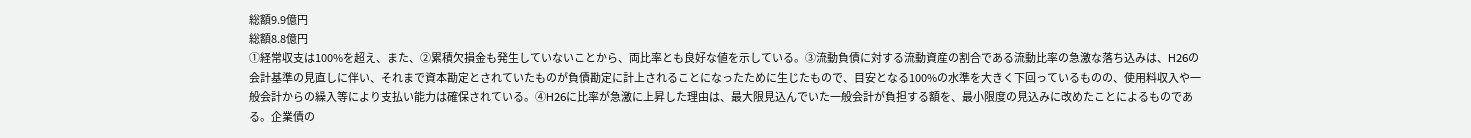総額9.9億円
総額8.8億円
①経常収支は100%を超え、また、②累積欠損金も発生していないことから、両比率とも良好な値を示している。③流動負債に対する流動資産の割合である流動比率の急激な落ち込みは、H26の会計基準の見直しに伴い、それまで資本勘定とされていたものが負債勘定に計上されることになったために生じたもので、目安となる100%の水準を大きく下回っているものの、使用料収入や一般会計からの繰入等により支払い能力は確保されている。④H26に比率が急激に上昇した理由は、最大限見込んでいた一般会計が負担する額を、最小限度の見込みに改めたことによるものである。企業債の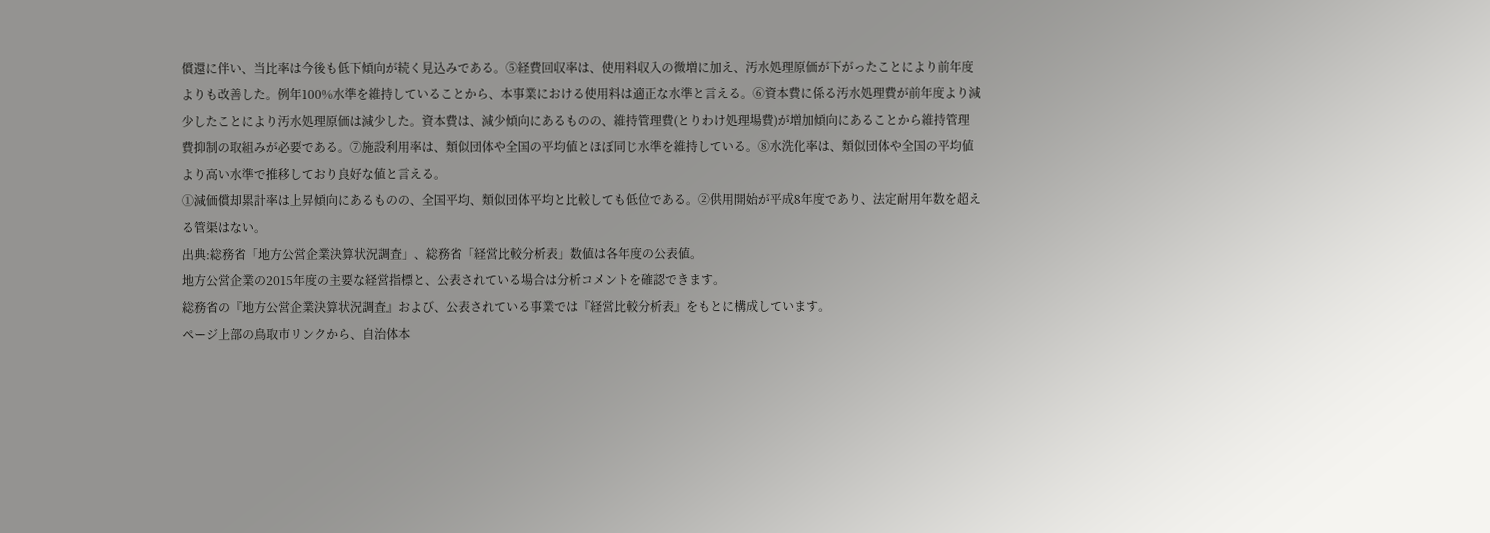償還に伴い、当比率は今後も低下傾向が続く見込みである。⑤経費回収率は、使用料収入の微増に加え、汚水処理原価が下がったことにより前年度よりも改善した。例年100%水準を維持していることから、本事業における使用料は適正な水準と言える。⑥資本費に係る汚水処理費が前年度より減少したことにより汚水処理原価は減少した。資本費は、減少傾向にあるものの、維持管理費(とりわけ処理場費)が増加傾向にあることから維持管理費抑制の取組みが必要である。⑦施設利用率は、類似団体や全国の平均値とほぼ同じ水準を維持している。⑧水洗化率は、類似団体や全国の平均値より高い水準で推移しており良好な値と言える。
①減価償却累計率は上昇傾向にあるものの、全国平均、類似団体平均と比較しても低位である。②供用開始が平成8年度であり、法定耐用年数を超える管渠はない。
出典:総務省「地方公営企業決算状況調査」、総務省「経営比較分析表」数値は各年度の公表値。
地方公営企業の2015年度の主要な経営指標と、公表されている場合は分析コメントを確認できます。
総務省の『地方公営企業決算状況調査』および、公表されている事業では『経営比較分析表』をもとに構成しています。
ページ上部の鳥取市リンクから、自治体本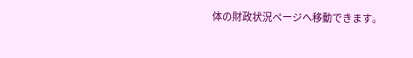体の財政状況ページへ移動できます。